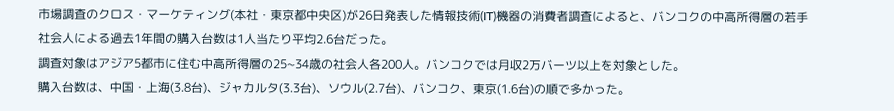市場調査のクロス・マーケティング(本社・東京都中央区)が26日発表した情報技術(IT)機器の消費者調査によると、バンコクの中高所得層の若手社会人による過去1年間の購入台数は1人当たり平均2.6台だった。
調査対象はアジア5都市に住む中高所得層の25~34歳の社会人各200人。バンコクでは月収2万バーツ以上を対象とした。
購入台数は、中国・上海(3.8台)、ジャカルタ(3.3台)、ソウル(2.7台)、バンコク、東京(1.6台)の順で多かった。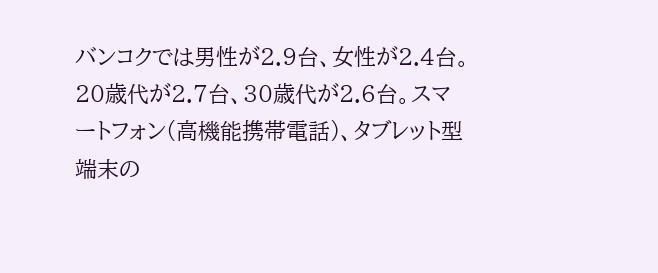バンコクでは男性が2.9台、女性が2.4台。20歳代が2.7台、30歳代が2.6台。スマートフォン(高機能携帯電話)、タブレット型端末の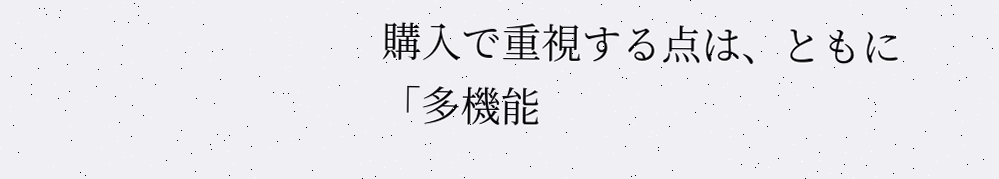購入で重視する点は、ともに「多機能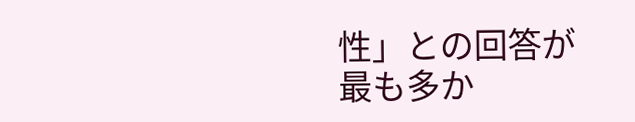性」との回答が最も多か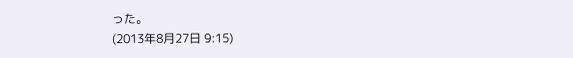った。
(2013年8月27日 9:15)